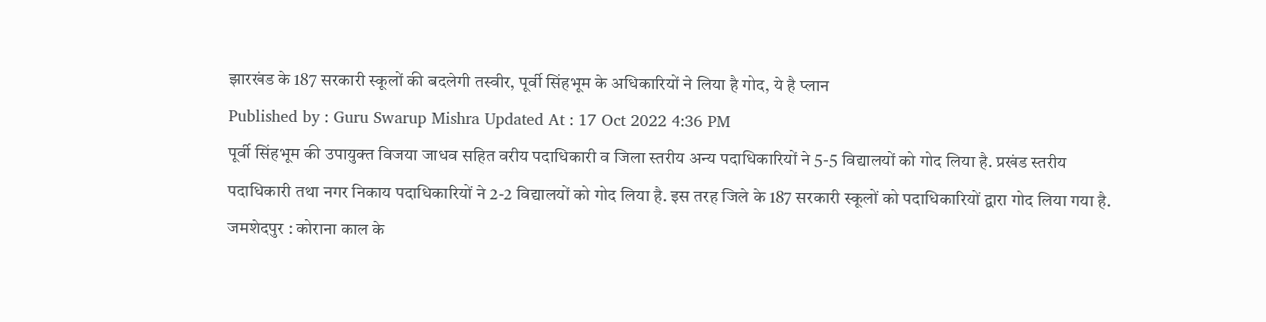झारखंड के 187 सरकारी स्कूलों की बदलेगी तस्वीर, पूर्वी सिंहभूम के अधिकारियों ने लिया है गोद, ये है प्लान
Published by : Guru Swarup Mishra Updated At : 17 Oct 2022 4:36 PM
पूर्वी सिंहभूम की उपायुक्त विजया जाधव सहित वरीय पदाधिकारी व जिला स्तरीय अन्य पदाधिकारियों ने 5-5 विद्यालयों को गोद लिया है. प्रखंड स्तरीय पदाधिकारी तथा नगर निकाय पदाधिकारियों ने 2-2 विद्यालयों को गोद लिया है. इस तरह जिले के 187 सरकारी स्कूलों को पदाधिकारियों द्वारा गोद लिया गया है.
जमशेदपुर : कोराना काल के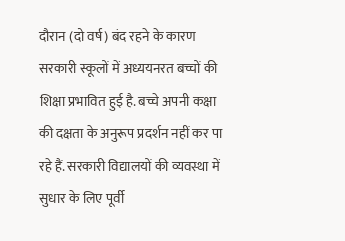दौरान (दो वर्ष) बंद रहने के कारण सरकारी स्कूलों में अध्ययनरत बच्चों की शिक्षा प्रभावित हुई है. बच्चे अपनी कक्षा की दक्षता के अनुरूप प्रदर्शन नहीं कर पा रहे हैं. सरकारी विद्यालयों की व्यवस्था में सुधार के लिए पूर्वी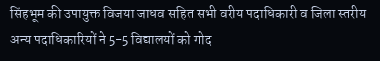सिंहभूम की उपायुक्त विजया जाधव सहित सभी वरीय पदाधिकारी व जिला स्तरीय अन्य पदाधिकारियों ने 5-5 विद्यालयों को गोद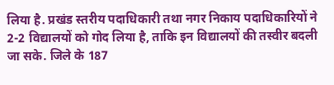लिया है. प्रखंड स्तरीय पदाधिकारी तथा नगर निकाय पदाधिकारियों ने 2-2 विद्यालयों को गोद लिया है, ताकि इन विद्यालयों की तस्वीर बदली जा सके. जिले के 187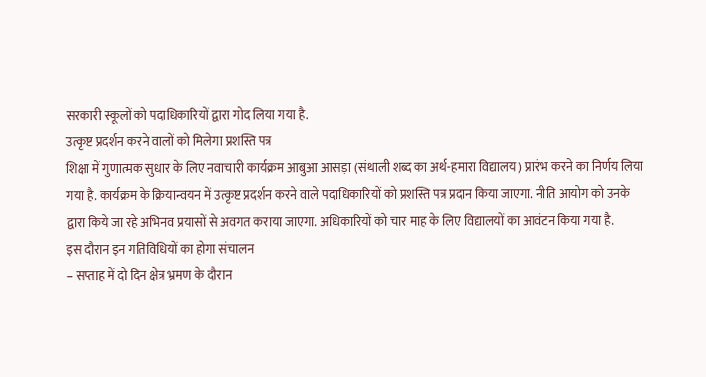सरकारी स्कूलों को पदाधिकारियों द्वारा गोद लिया गया है.
उत्कृष्ट प्रदर्शन करने वालों को मिलेगा प्रशस्ति पत्र
शिक्षा में गुणात्मक सुधार के लिए नवाचारी कार्यक्रम आबुआ आसड़ा (संथाली शब्द का अर्थ-हमारा विद्यालय) प्रारंभ करने का निर्णय लिया गया है. कार्यक्रम के क्रियान्वयन में उत्कृष्ट प्रदर्शन करने वाले पदाधिकारियों को प्रशस्ति पत्र प्रदान किया जाएगा. नीति आयोग को उनके द्वारा किये जा रहे अभिनव प्रयासों से अवगत कराया जाएगा. अधिकारियों को चार माह के लिए विद्यालयों का आवंटन किया गया है.
इस दौरान इन गतिविधियों का होगा संचालन
– सप्ताह में दो दिन क्षेत्र भ्रमण के दौरान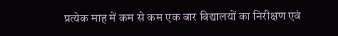प्रत्येक माह में कम से कम एक बार विद्यालयों का निरीक्षण एवं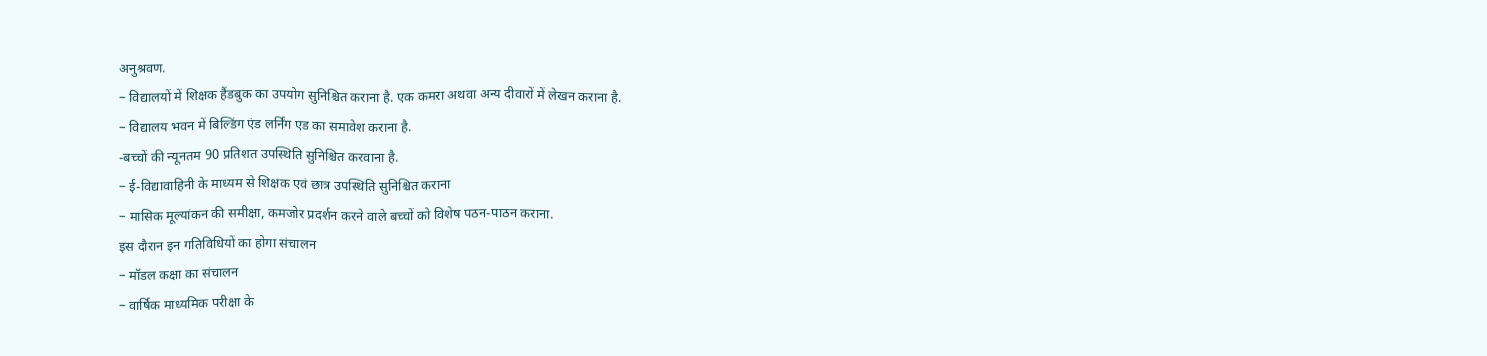अनुश्रवण.
– विद्यालयों में शिक्षक हैंडबुक का उपयोग सुनिश्चित कराना है. एक कमरा अथवा अन्य दीवारों में लेखन कराना है.
– विद्यालय भवन में बिल्डिंग एंड लर्निंग एड का समावेश कराना है.
-बच्चों की न्यूनतम 90 प्रतिशत उपस्थिति सुनिश्चित करवाना है.
– ई-विद्यावाहिनी के माध्यम से शिक्षक एवं छात्र उपस्थिति सुनिश्चित कराना
– मासिक मूल्यांकन की समीक्षा, कमजोर प्रदर्शन करने वाले बच्चों को विशेष पठन-पाठन कराना.
इस दौरान इन गतिविधियों का होगा संचालन
– मॉडल कक्षा का संचालन
– वार्षिक माध्यमिक परीक्षा के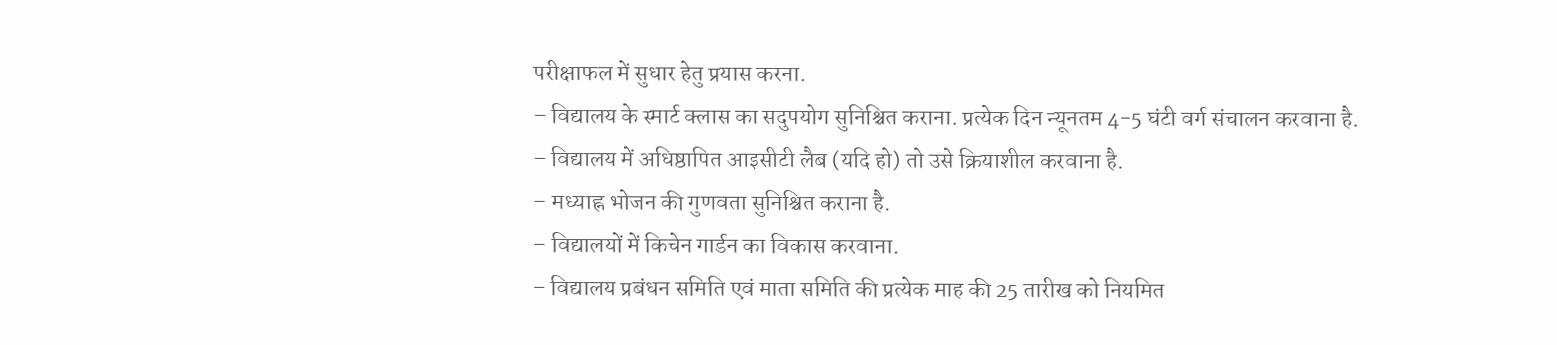परीक्षाफल में सुधार हेतु प्रयास करना.
– विद्यालय के स्मार्ट क्लास का सदुपयोग सुनिश्चित कराना. प्रत्येक दिन न्यूनतम 4-5 घंटी वर्ग संचालन करवाना है.
– विद्यालय में अधिष्ठापित आइसीटी लैब (यदि हो) तो उसे क्रियाशील करवाना है.
– मध्याह्न भोजन की गुणवता सुनिश्चित कराना है.
– विद्यालयों में किचेन गार्डन का विकास करवाना.
– विद्यालय प्रबंधन समिति एवं माता समिति की प्रत्येक माह की 25 तारीख को नियमित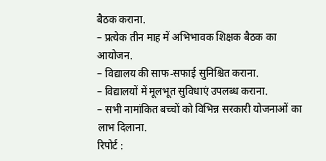बैठक कराना.
– प्रत्येक तीन माह में अभिभावक शिक्षक बैठक का आयोजन.
– विद्यालय की साफ-सफाई सुनिश्चित कराना.
– विद्यालयों में मूलभूत सुविधाएं उपलब्ध कराना.
– सभी नामांकित बच्चों को विभिन्न सरकारी योजनाओं का लाभ दिलाना.
रिपोर्ट :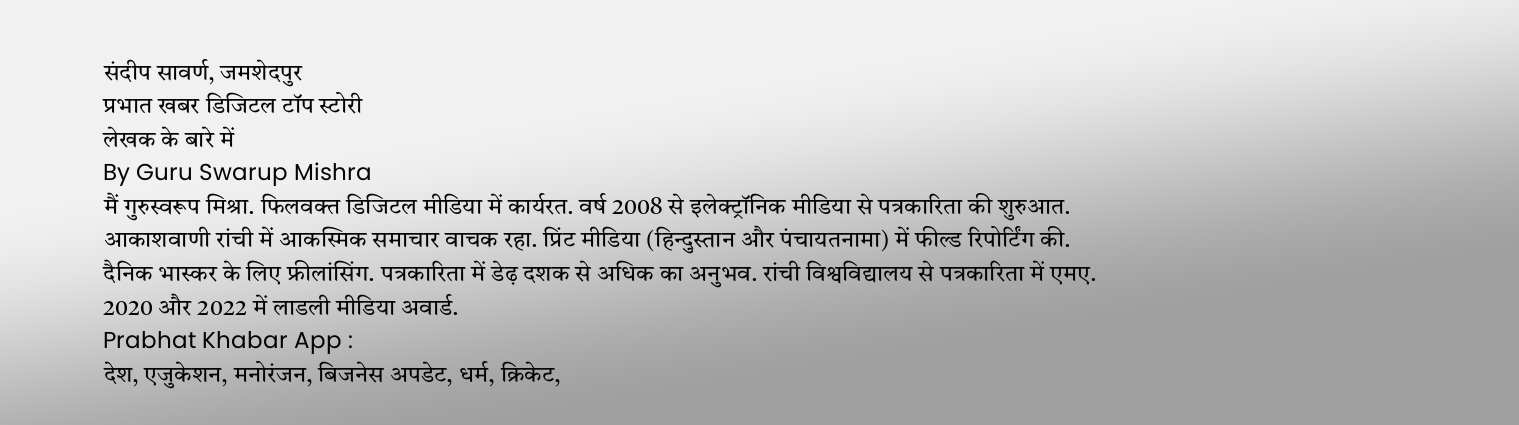संदीप सावर्ण, जमशेदपुर
प्रभात खबर डिजिटल टॉप स्टोरी
लेखक के बारे में
By Guru Swarup Mishra
मैं गुरुस्वरूप मिश्रा. फिलवक्त डिजिटल मीडिया में कार्यरत. वर्ष 2008 से इलेक्ट्रॉनिक मीडिया से पत्रकारिता की शुरुआत. आकाशवाणी रांची में आकस्मिक समाचार वाचक रहा. प्रिंट मीडिया (हिन्दुस्तान और पंचायतनामा) में फील्ड रिपोर्टिंग की. दैनिक भास्कर के लिए फ्रीलांसिंग. पत्रकारिता में डेढ़ दशक से अधिक का अनुभव. रांची विश्वविद्यालय से पत्रकारिता में एमए. 2020 और 2022 में लाडली मीडिया अवार्ड.
Prabhat Khabar App :
देश, एजुकेशन, मनोरंजन, बिजनेस अपडेट, धर्म, क्रिकेट,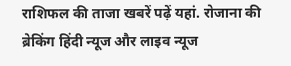राशिफल की ताजा खबरें पढ़ें यहां. रोजाना की ब्रेकिंग हिंदी न्यूज और लाइव न्यूज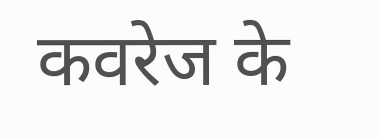कवरेज के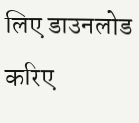लिए डाउनलोड करिए